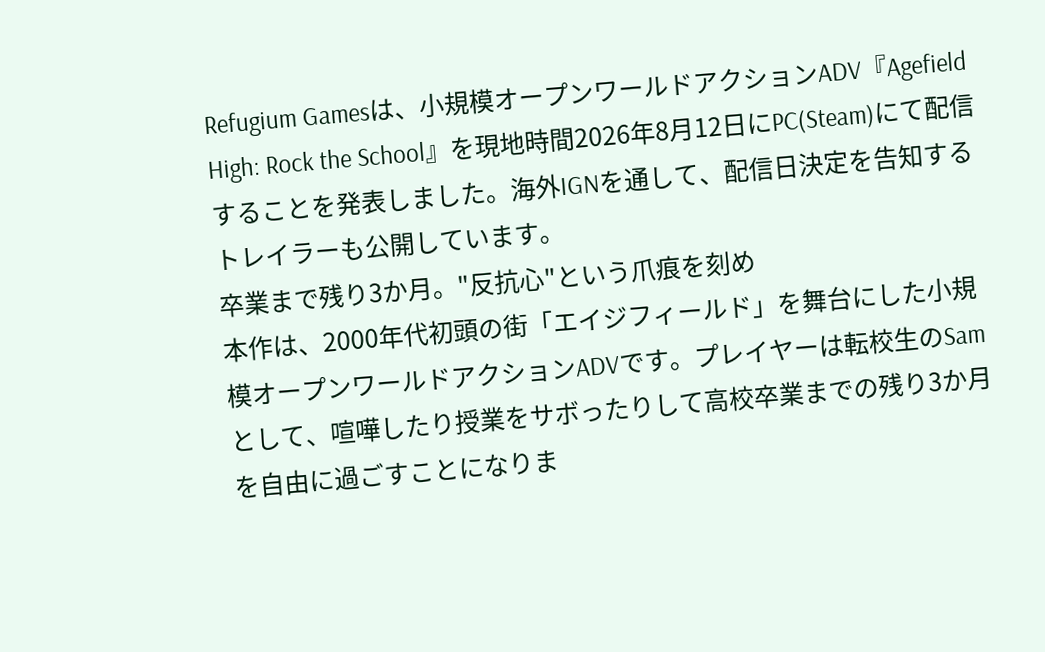Refugium Gamesは、小規模オープンワールドアクションADV『Agefield High: Rock the School』を現地時間2026年8月12日にPC(Steam)にて配信することを発表しました。海外IGNを通して、配信日決定を告知するトレイラーも公開しています。
卒業まで残り3か月。"反抗心"という爪痕を刻め
本作は、2000年代初頭の街「エイジフィールド」を舞台にした小規模オープンワールドアクションADVです。プレイヤーは転校生のSamとして、喧嘩したり授業をサボったりして高校卒業までの残り3か月を自由に過ごすことになりま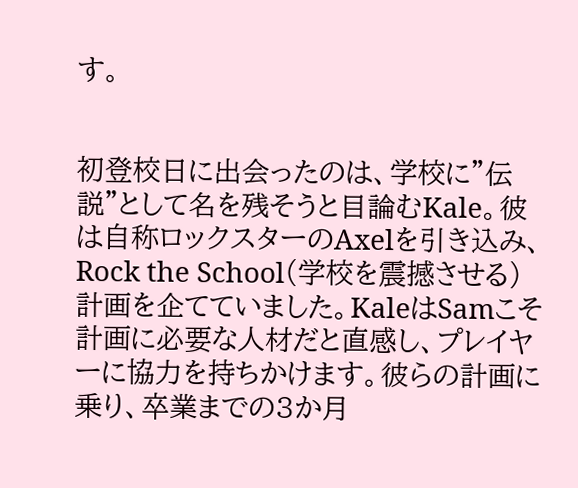す。


初登校日に出会ったのは、学校に"伝説"として名を残そうと目論むKale。彼は自称ロックスターのAxelを引き込み、Rock the School(学校を震撼させる)計画を企てていました。KaleはSamこそ計画に必要な人材だと直感し、プレイヤーに協力を持ちかけます。彼らの計画に乗り、卒業までの3か月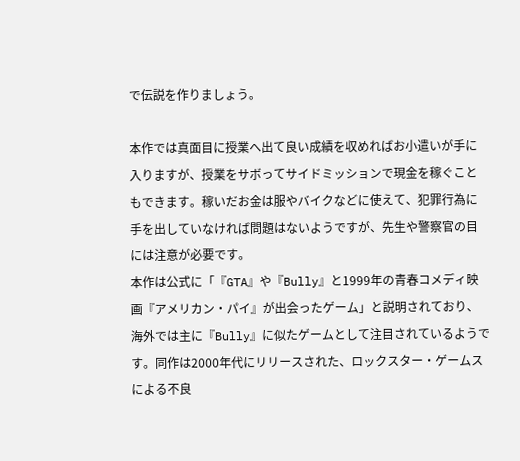で伝説を作りましょう。

本作では真面目に授業へ出て良い成績を収めればお小遣いが手に入りますが、授業をサボってサイドミッションで現金を稼ぐこともできます。稼いだお金は服やバイクなどに使えて、犯罪行為に手を出していなければ問題はないようですが、先生や警察官の目には注意が必要です。
本作は公式に「『GTA』や『Bully』と1999年の青春コメディ映画『アメリカン・パイ』が出会ったゲーム」と説明されており、海外では主に『Bully』に似たゲームとして注目されているようです。同作は2000年代にリリースされた、ロックスター・ゲームスによる不良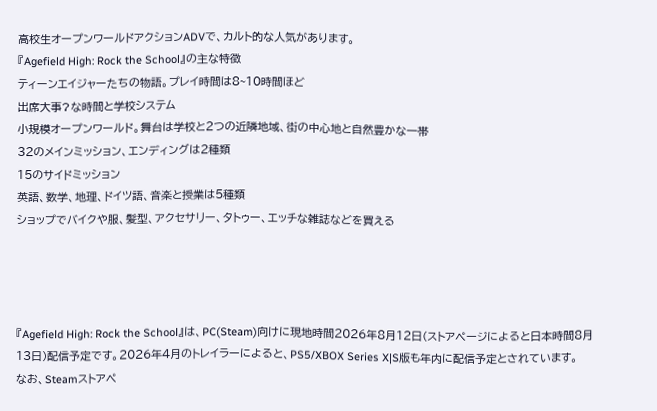高校生オープンワールドアクションADVで、カルト的な人気があります。
『Agefield High: Rock the School』の主な特徴
ティーンエイジャーたちの物語。プレイ時間は8~10時間ほど
出席大事?な時間と学校システム
小規模オープンワールド。舞台は学校と2つの近隣地域、街の中心地と自然豊かな一帯
32のメインミッション、エンディングは2種類
15のサイドミッション
英語、数学、地理、ドイツ語、音楽と授業は5種類
ショップでバイクや服、髪型、アクセサリー、タトゥー、エッチな雑誌などを買える




『Agefield High: Rock the School』は、PC(Steam)向けに現地時間2026年8月12日(ストアページによると日本時間8月13日)配信予定です。2026年4月のトレイラーによると、PS5/XBOX Series X|S版も年内に配信予定とされています。
なお、Steamストアペ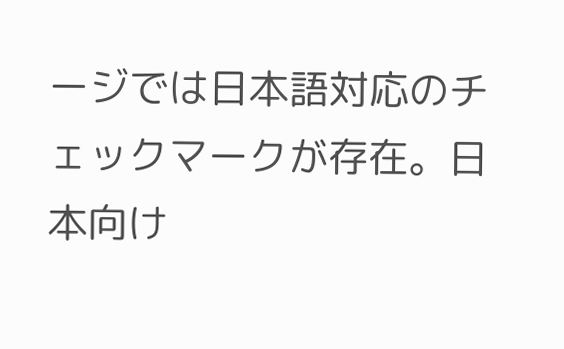ージでは日本語対応のチェックマークが存在。日本向け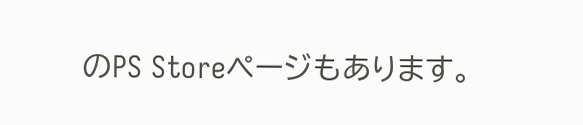のPS Storeページもあります。